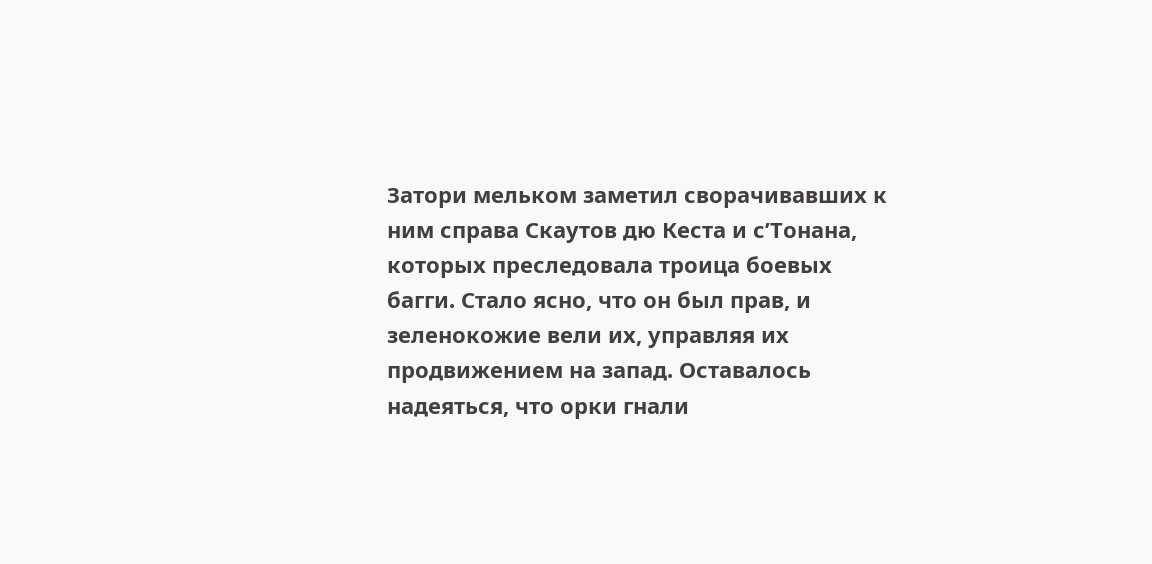Затори мельком заметил сворачивавших к ним справа Скаутов дю Кеста и с’Тонана, которых преследовала троица боевых багги. Стало ясно, что он был прав, и зеленокожие вели их, управляя их продвижением на запад. Оставалось надеяться, что орки гнали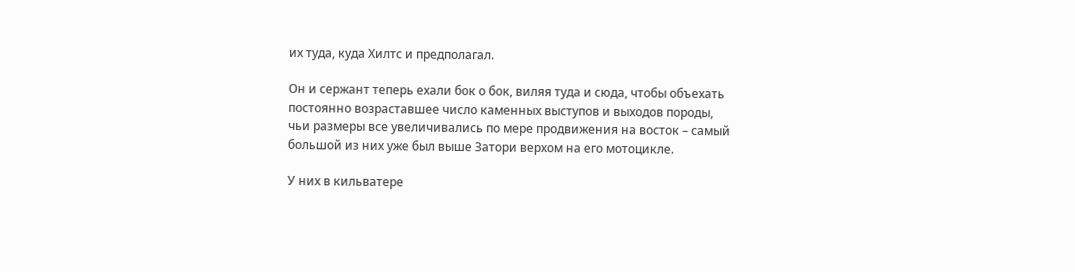их туда, куда Хилтс и предполагал.

Он и сержант теперь ехали бок о бок, виляя туда и сюда, чтобы объехать постоянно возраставшее число каменных выступов и выходов породы, чьи размеры все увеличивались по мере продвижения на восток – самый большой из них уже был выше Затори верхом на его мотоцикле.

У них в кильватере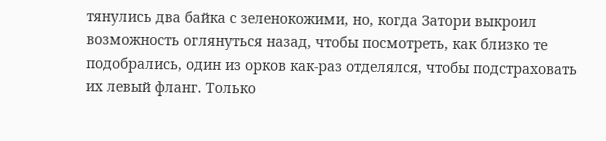тянулись два байка с зеленокожими, но, когда Затори выкроил возможность оглянуться назад, чтобы посмотреть, как близко те подобрались, один из орков как-раз отделялся, чтобы подстраховать их левый фланг. Только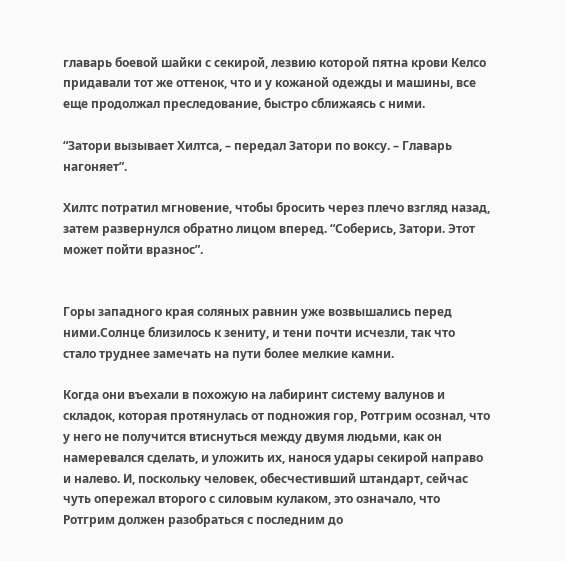главарь боевой шайки с секирой, лезвию которой пятна крови Келсо придавали тот же оттенок, что и у кожаной одежды и машины, все еще продолжал преследование, быстро сближаясь с ними.

“Затори вызывает Хилтса, – передал Затори по воксу. – Главарь нагоняет”.

Хилтс потратил мгновение, чтобы бросить через плечо взгляд назад, затем развернулся обратно лицом вперед. “Соберись, Затори. Этот может пойти вразнос”.


Горы западного края соляных равнин уже возвышались перед ними.Солнце близилось к зениту, и тени почти исчезли, так что стало труднее замечать на пути более мелкие камни.

Когда они въехали в похожую на лабиринт систему валунов и складок, которая протянулась от подножия гор, Ротгрим осознал, что у него не получится втиснуться между двумя людьми, как он намеревался сделать, и уложить их, нанося удары секирой направо и налево. И, поскольку человек, обесчестивший штандарт, сейчас чуть опережал второго с силовым кулаком, это означало, что Ротгрим должен разобраться с последним до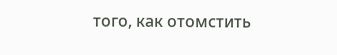того, как отомстить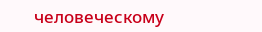человеческому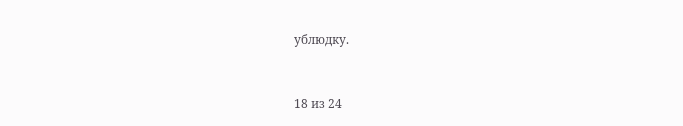ублюдку.



18 из 24